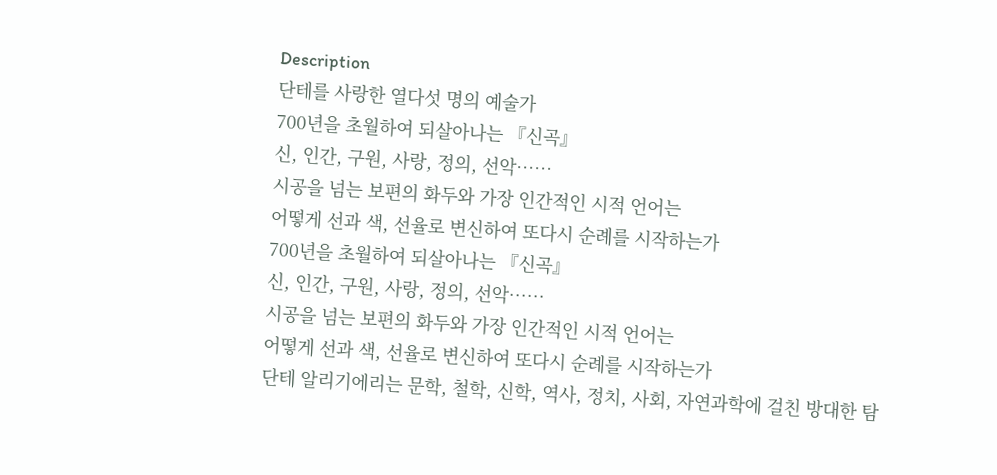Description
단테를 사랑한 열다섯 명의 예술가
700년을 초월하여 되살아나는 『신곡』
신, 인간, 구원, 사랑, 정의, 선악……
시공을 넘는 보편의 화두와 가장 인간적인 시적 언어는
어떻게 선과 색, 선율로 변신하여 또다시 순례를 시작하는가
700년을 초월하여 되살아나는 『신곡』
신, 인간, 구원, 사랑, 정의, 선악……
시공을 넘는 보편의 화두와 가장 인간적인 시적 언어는
어떻게 선과 색, 선율로 변신하여 또다시 순례를 시작하는가
단테 알리기에리는 문학, 철학, 신학, 역사, 정치, 사회, 자연과학에 걸친 방대한 탐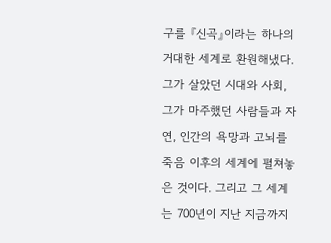구를 『신곡』이라는 하나의 거대한 세계로 환원해냈다. 그가 살았던 시대와 사회, 그가 마주했던 사람들과 자연, 인간의 욕망과 고뇌를 죽음 이후의 세계에 펼쳐놓은 것이다. 그리고 그 세계는 700년이 지난 지금까지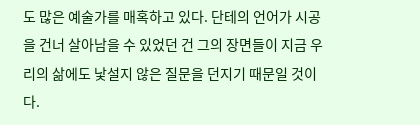도 많은 예술가를 매혹하고 있다. 단테의 언어가 시공을 건너 살아남을 수 있었던 건 그의 장면들이 지금 우리의 삶에도 낯설지 않은 질문을 던지기 때문일 것이다.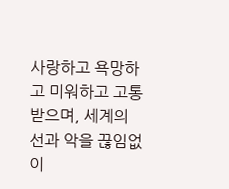사랑하고 욕망하고 미워하고 고통받으며, 세계의 선과 악을 끊임없이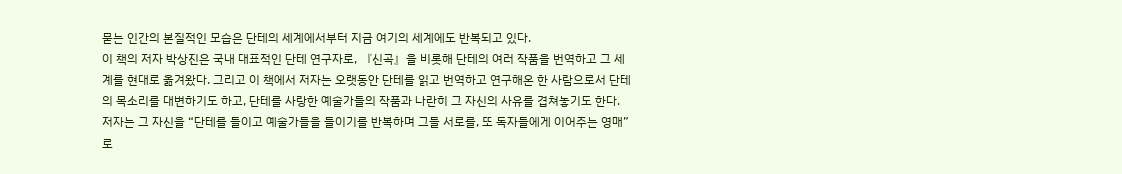묻는 인간의 본질적인 모습은 단테의 세계에서부터 지금 여기의 세계에도 반복되고 있다.
이 책의 저자 박상진은 국내 대표적인 단테 연구자로, 『신곡』을 비롯해 단테의 여러 작품을 번역하고 그 세계를 현대로 옮겨왔다. 그리고 이 책에서 저자는 오랫동안 단테를 읽고 번역하고 연구해온 한 사람으로서 단테의 목소리를 대변하기도 하고, 단테를 사랑한 예술가들의 작품과 나란히 그 자신의 사유를 겹쳐놓기도 한다. 저자는 그 자신을 “단테를 들이고 예술가들을 들이기를 반복하며 그들 서로를, 또 독자들에게 이어주는 영매”로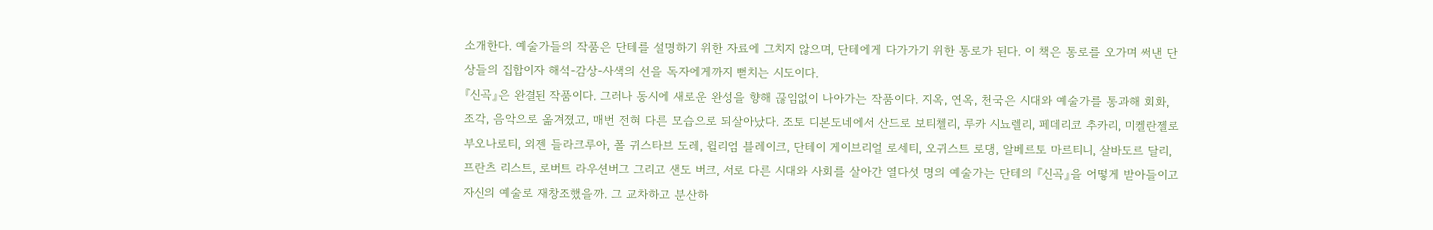소개한다. 예술가들의 작품은 단테를 설명하기 위한 자료에 그치지 않으며, 단테에게 다가가기 위한 통로가 된다. 이 책은 통로를 오가며 써낸 단상들의 집합이자 해석-감상-사색의 선을 독자에게까지 뻗치는 시도이다.
『신곡』은 완결된 작품이다. 그러나 동시에 새로운 완성을 향해 끊임없이 나아가는 작품이다. 지옥, 연옥, 천국은 시대와 예술가를 통과해 회화, 조각, 음악으로 옮겨졌고, 매번 전혀 다른 모습으로 되살아났다. 조토 디본도네에서 산드로 보티첼리, 루카 시뇨렐리, 페데리코 추카리, 미켈란젤로 부오나로티, 외젠 들라크루아, 폴 귀스타브 도레, 윌리엄 블레이크, 단테이 게이브리얼 로세티, 오귀스트 로댕, 알베르토 마르티니, 살바도르 달리, 프란츠 리스트, 로버트 라우션버그 그리고 샌도 버크, 서로 다른 시대와 사회를 살아간 열다섯 명의 예술가는 단테의 『신곡』을 어떻게 받아들이고 자신의 예술로 재창조했을까. 그 교차하고 분산하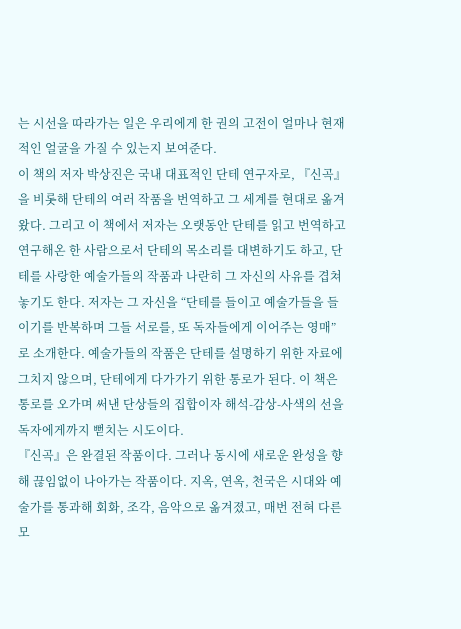는 시선을 따라가는 일은 우리에게 한 권의 고전이 얼마나 현재적인 얼굴을 가질 수 있는지 보여준다.
이 책의 저자 박상진은 국내 대표적인 단테 연구자로, 『신곡』을 비롯해 단테의 여러 작품을 번역하고 그 세계를 현대로 옮겨왔다. 그리고 이 책에서 저자는 오랫동안 단테를 읽고 번역하고 연구해온 한 사람으로서 단테의 목소리를 대변하기도 하고, 단테를 사랑한 예술가들의 작품과 나란히 그 자신의 사유를 겹쳐놓기도 한다. 저자는 그 자신을 “단테를 들이고 예술가들을 들이기를 반복하며 그들 서로를, 또 독자들에게 이어주는 영매”로 소개한다. 예술가들의 작품은 단테를 설명하기 위한 자료에 그치지 않으며, 단테에게 다가가기 위한 통로가 된다. 이 책은 통로를 오가며 써낸 단상들의 집합이자 해석-감상-사색의 선을 독자에게까지 뻗치는 시도이다.
『신곡』은 완결된 작품이다. 그러나 동시에 새로운 완성을 향해 끊임없이 나아가는 작품이다. 지옥, 연옥, 천국은 시대와 예술가를 통과해 회화, 조각, 음악으로 옮겨졌고, 매번 전혀 다른 모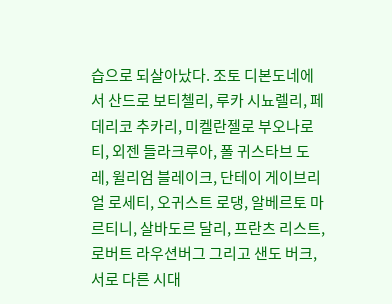습으로 되살아났다. 조토 디본도네에서 산드로 보티첼리, 루카 시뇨렐리, 페데리코 추카리, 미켈란젤로 부오나로티, 외젠 들라크루아, 폴 귀스타브 도레, 윌리엄 블레이크, 단테이 게이브리얼 로세티, 오귀스트 로댕, 알베르토 마르티니, 살바도르 달리, 프란츠 리스트, 로버트 라우션버그 그리고 샌도 버크, 서로 다른 시대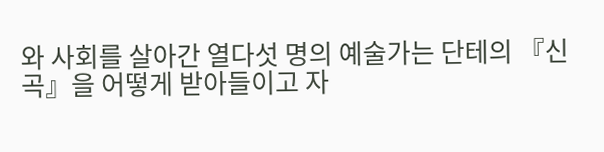와 사회를 살아간 열다섯 명의 예술가는 단테의 『신곡』을 어떻게 받아들이고 자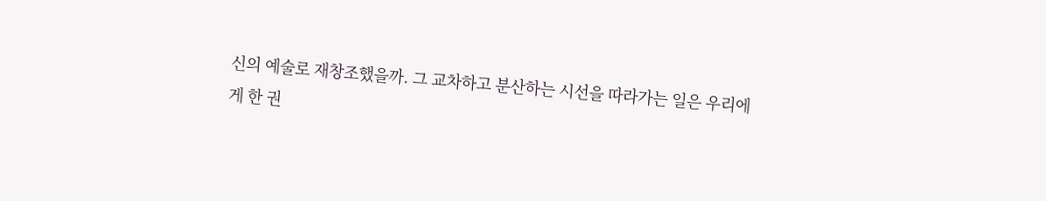신의 예술로 재창조했을까. 그 교차하고 분산하는 시선을 따라가는 일은 우리에게 한 권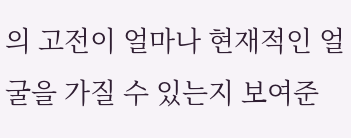의 고전이 얼마나 현재적인 얼굴을 가질 수 있는지 보여준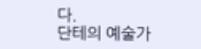다.
단테의 예술가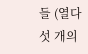들 (열다섯 개의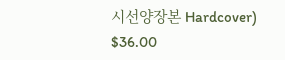시선양장본 Hardcover)
$36.00